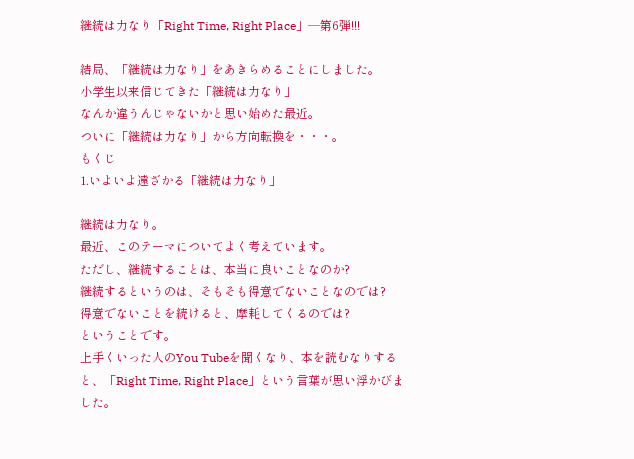継続は力なり「Right Time, Right Place」―第6弾!!!

結局、「継続は力なり」をあきらめることにしました。
小学生以来信じてきた「継続は力なり」
なんか違うんじゃないかと思い始めた最近。
ついに「継続は力なり」から方向転換を・・・。
もくじ
1.いよいよ遠ざかる「継続は力なり」

継続は力なり。
最近、このテーマについてよく考えています。
ただし、継続することは、本当に良いことなのか?
継続するというのは、そもそも得意でないことなのでは?
得意でないことを続けると、摩耗してくるのでは?
ということです。
上手くいった人のYou Tubeを聞くなり、本を読むなりすると、「Right Time, Right Place」という言葉が思い浮かびました。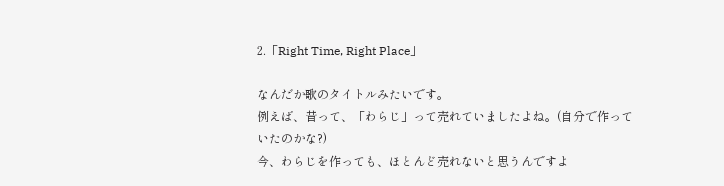2.「Right Time, Right Place」

なんだか歌のタイトルみたいです。
例えば、昔って、「わらじ」って売れていましたよね。(自分で作っていたのかな?)
今、わらじを作っても、ほとんど売れないと思うんですよ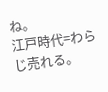ね。
江戸時代=わらじ売れる。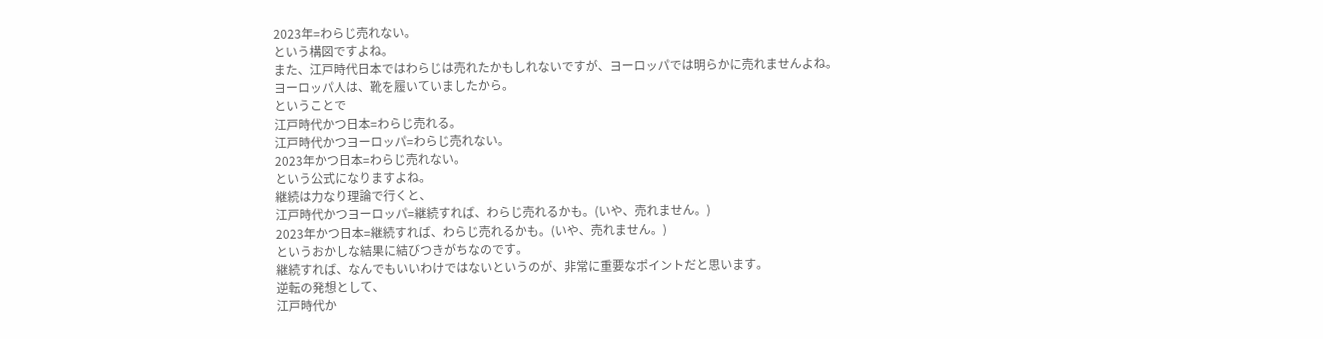2023年=わらじ売れない。
という構図ですよね。
また、江戸時代日本ではわらじは売れたかもしれないですが、ヨーロッパでは明らかに売れませんよね。
ヨーロッパ人は、靴を履いていましたから。
ということで
江戸時代かつ日本=わらじ売れる。
江戸時代かつヨーロッパ=わらじ売れない。
2023年かつ日本=わらじ売れない。
という公式になりますよね。
継続は力なり理論で行くと、
江戸時代かつヨーロッパ=継続すれば、わらじ売れるかも。(いや、売れません。)
2023年かつ日本=継続すれば、わらじ売れるかも。(いや、売れません。)
というおかしな結果に結びつきがちなのです。
継続すれば、なんでもいいわけではないというのが、非常に重要なポイントだと思います。
逆転の発想として、
江戸時代か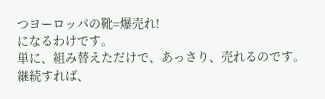つヨーロッパの靴=爆売れ!
になるわけです。
単に、組み替えただけで、あっさり、売れるのです。
継続すれば、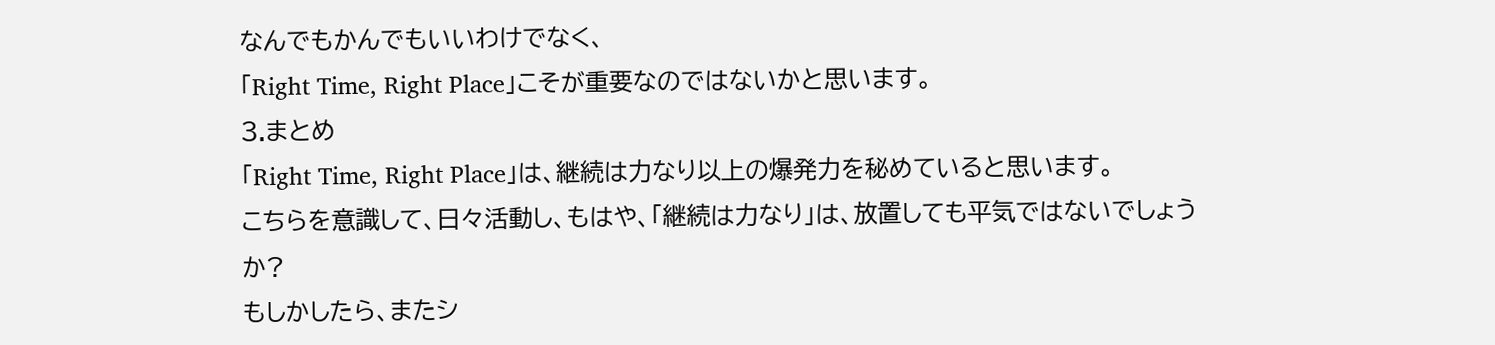なんでもかんでもいいわけでなく、
「Right Time, Right Place」こそが重要なのではないかと思います。
3.まとめ
「Right Time, Right Place」は、継続は力なり以上の爆発力を秘めていると思います。
こちらを意識して、日々活動し、もはや、「継続は力なり」は、放置しても平気ではないでしょうか?
もしかしたら、またシ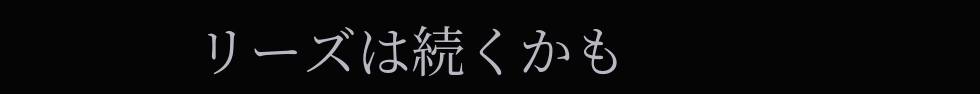リーズは続くかも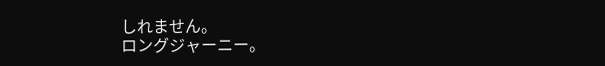しれません。
ロングジャーニー。